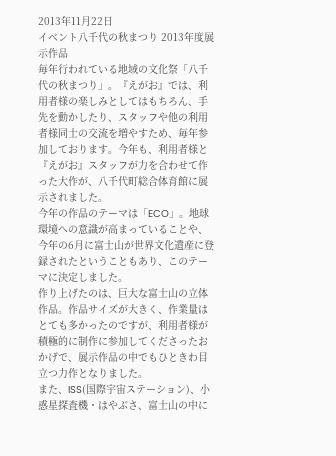2013年11月22日
イベント八千代の秋まつり 2013年度展示作品
毎年行われている地域の文化祭「八千代の秋まつり」。『えがお』では、利用者様の楽しみとしてはもちろん、手先を動かしたり、スタッフや他の利用者様同士の交流を増やすため、毎年参加しております。今年も、利用者様と『えがお』スタッフが力を合わせて作った大作が、八千代町総合体育館に展示されました。
今年の作品のテーマは「ECO」。地球環境への意識が高まっていることや、今年の6月に富士山が世界文化遺産に登録されたということもあり、このテーマに決定しました。
作り上げたのは、巨大な富士山の立体作品。作品サイズが大きく、作業量はとても多かったのですが、利用者様が積極的に制作に参加してくださったおかげで、展示作品の中でもひときわ目立つ力作となりました。
また、ISS(国際宇宙ステーション)、小惑星探査機・はやぶさ、富士山の中に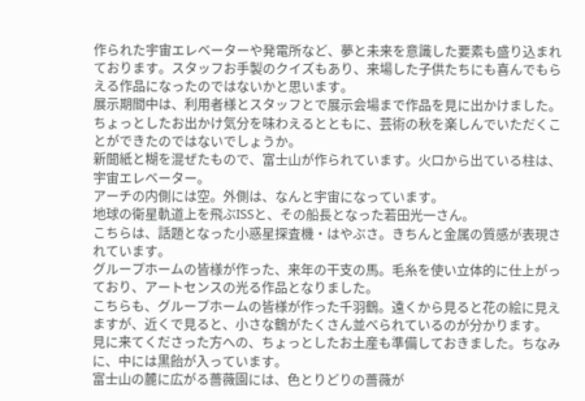作られた宇宙エレベーターや発電所など、夢と未来を意識した要素も盛り込まれております。スタッフお手製のクイズもあり、来場した子供たちにも喜んでもらえる作品になったのではないかと思います。
展示期間中は、利用者様とスタッフとで展示会場まで作品を見に出かけました。ちょっとしたお出かけ気分を味わえるとともに、芸術の秋を楽しんでいただくことができたのではないでしょうか。
新聞紙と糊を混ぜたもので、富士山が作られています。火口から出ている柱は、宇宙エレベーター。
アーチの内側には空。外側は、なんと宇宙になっています。
地球の衛星軌道上を飛ぶISSと、その船長となった若田光一さん。
こちらは、話題となった小惑星探査機・はやぶさ。きちんと金属の質感が表現されています。
グループホームの皆様が作った、来年の干支の馬。毛糸を使い立体的に仕上がっており、アートセンスの光る作品となりました。
こちらも、グループホームの皆様が作った千羽鶴。遠くから見ると花の絵に見えますが、近くで見ると、小さな鶴がたくさん並べられているのが分かります。
見に来てくださった方への、ちょっとしたお土産も準備しておきました。ちなみに、中には黒飴が入っています。
富士山の麓に広がる薔薇園には、色とりどりの薔薇が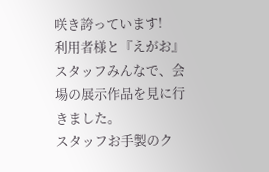咲き誇っています!
利用者様と『えがお』スタッフみんなで、会場の展示作品を見に行きました。
スタッフお手製のク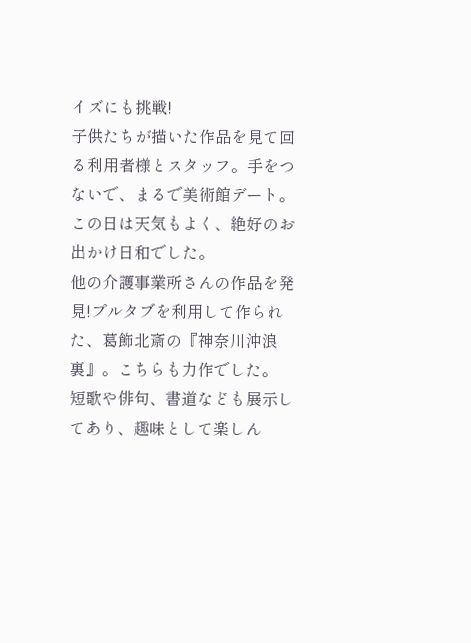イズにも挑戦!
子供たちが描いた作品を見て回る利用者様とスタッフ。手をつないで、まるで美術館デート。
この日は天気もよく、絶好のお出かけ日和でした。
他の介護事業所さんの作品を発見!プルタブを利用して作られた、葛飾北斎の『神奈川沖浪裏』。こちらも力作でした。
短歌や俳句、書道なども展示してあり、趣味として楽しん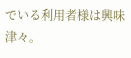でいる利用者様は興味津々。